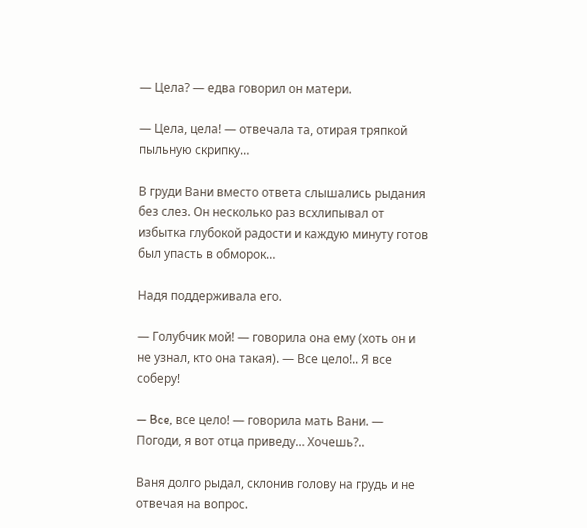— Цела? — едва говорил он матери.

— Цела, цела! — отвечала та, отирая тряпкой пыльную скрипку…

В груди Вани вместо ответа слышались рыдания без слез. Он несколько раз всхлипывал от избытка глубокой радости и каждую минуту готов был упасть в обморок…

Надя поддерживала его.

— Голубчик мой! — говорила она ему (хоть он и не узнал, кто она такая). — Все цело!.. Я все соберу!

— Bce, все цело! — говорила мать Вани. — Погоди, я вот отца приведу… Хочешь?..

Ваня долго рыдал, склонив голову на грудь и не отвечая на вопрос.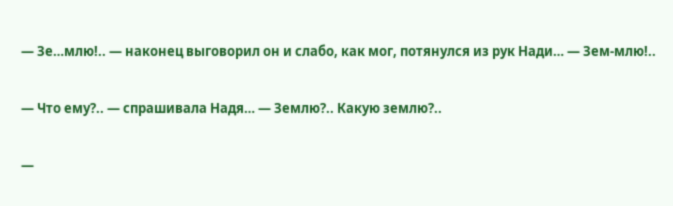— Зе…млю!.. — наконец выговорил он и слабо, как мог, потянулся из рук Нади… — Зем-млю!..

— Что ему?.. — спрашивала Надя… — Землю?.. Какую землю?..

—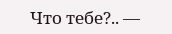Что тебе?.. —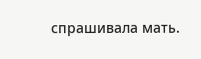спрашивала мать.